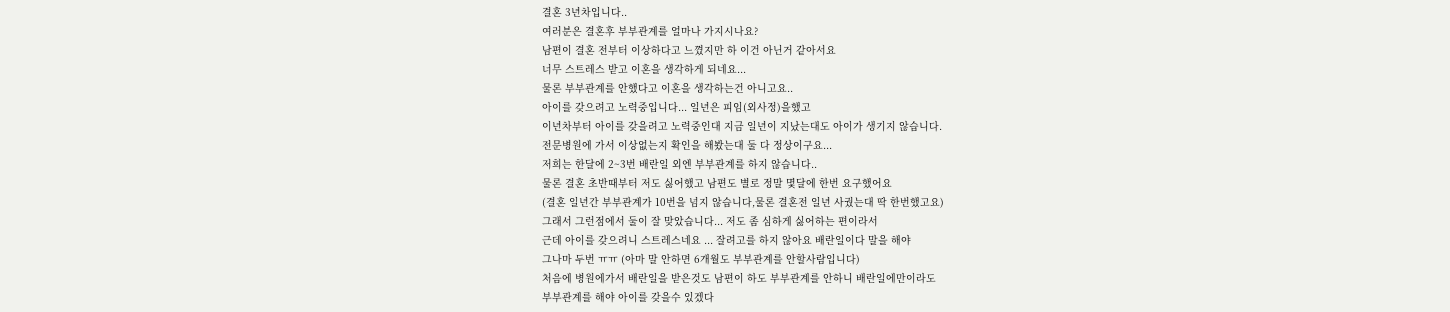결혼 3년차입니다..
여러분은 결혼후 부부관계를 얼마나 가지시나요?
남편이 결혼 전부터 이상하다고 느꼈지만 하 이건 아닌거 같아서요
너무 스트레스 받고 이혼을 생각하게 되네요...
물론 부부관계를 안했다고 이혼을 생각하는건 아니고요..
아이를 갖으려고 노력중입니다... 일년은 피임(외사정)을했고
이년차부터 아이를 갖을려고 노력중인대 지금 일년이 지났는대도 아이가 생기지 않습니다.
전문병원에 가서 이상없는지 확인을 해봤는대 둘 다 정상이구요...
저희는 한달에 2~3번 배란일 외엔 부부관계를 하지 않습니다..
물론 결혼 초반때부터 저도 싫어했고 남편도 별로 정말 몇달에 한번 요구했어요
(결혼 일년간 부부관계가 10번을 넘지 않습니다,물론 결혼전 일년 사궜는대 딱 한번했고요)
그래서 그런점에서 둘이 잘 맞았습니다... 저도 좀 심하게 싫어하는 편이라서
근데 아이를 갖으려니 스트레스네요 ... 잘려고를 하지 않아요 배란일이다 말을 해야
그나마 두번 ㅠㅠ (아마 말 안하면 6개월도 부부관계를 안할사람입니다)
처음에 병원에가서 배란일을 받은것도 남편이 하도 부부관계를 안하니 배란일에만이라도
부부관계를 해야 아이를 갖을수 있겠다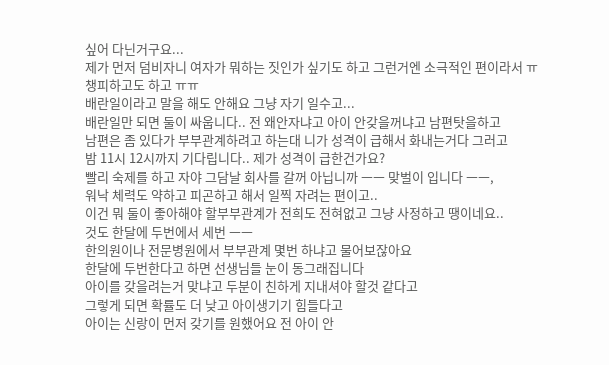싶어 다닌거구요...
제가 먼저 덤비자니 여자가 뭐하는 짓인가 싶기도 하고 그런거엔 소극적인 편이라서 ㅠ
챙피하고도 하고 ㅠㅠ
배란일이라고 말을 해도 안해요 그냥 자기 일수고...
배란일만 되면 둘이 싸웁니다.. 전 왜안자냐고 아이 안갖을꺼냐고 남편탓을하고
남편은 좀 있다가 부부관계하려고 하는대 니가 성격이 급해서 화내는거다 그러고
밤 11시 12시까지 기다립니다.. 제가 성격이 급한건가요?
빨리 숙제를 하고 자야 그담날 회사를 갈꺼 아닙니까 ㅡㅡ 맞벌이 입니다 ㅡㅡ,
워낙 체력도 약하고 피곤하고 해서 일찍 자려는 편이고..
이건 뭐 둘이 좋아해야 할부부관계가 전희도 전혀없고 그냥 사정하고 땡이네요..
것도 한달에 두번에서 세번 ㅡㅡ
한의원이나 전문병원에서 부부관계 몇번 하냐고 물어보잖아요
한달에 두번한다고 하면 선생님들 눈이 동그래집니다
아이를 갖을려는거 맞냐고 두분이 친하게 지내셔야 할것 같다고
그렇게 되면 확률도 더 낮고 아이생기기 힘들다고
아이는 신랑이 먼저 갖기를 원했어요 전 아이 안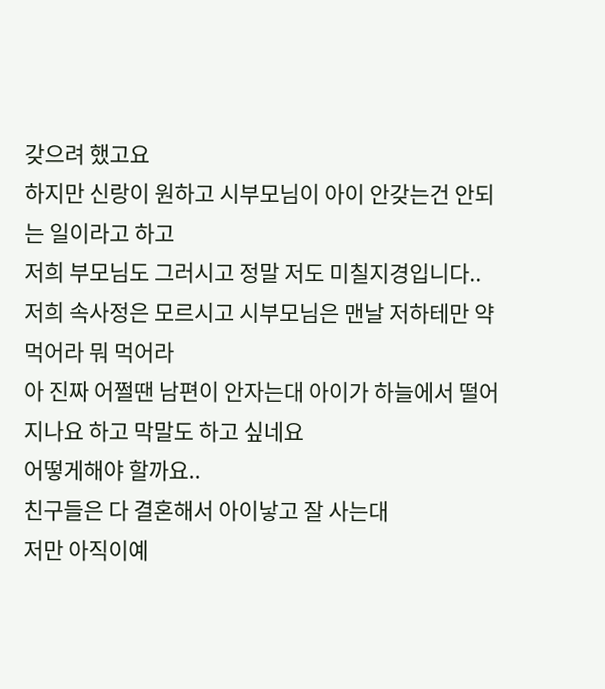갖으려 했고요
하지만 신랑이 원하고 시부모님이 아이 안갖는건 안되는 일이라고 하고
저희 부모님도 그러시고 정말 저도 미칠지경입니다..
저희 속사정은 모르시고 시부모님은 맨날 저하테만 약 먹어라 뭐 먹어라
아 진짜 어쩔땐 남편이 안자는대 아이가 하늘에서 떨어지나요 하고 막말도 하고 싶네요
어떻게해야 할까요..
친구들은 다 결혼해서 아이낳고 잘 사는대
저만 아직이예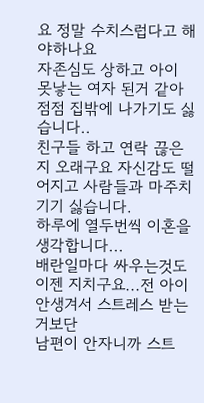요 정말 수치스럽다고 해야하나요
자존심도 상하고 아이 못낳는 여자 된거 같아 점점 집밖에 나가기도 싫습니다..
친구들 하고 연락 끊은지 오래구요 자신감도 떨어지고 사람들과 마주치기기 싫습니다.
하루에 열두번씩 이혼을 생각합니다...
배란일마다 싸우는것도 이젠 지치구요...전 아이 안생겨서 스트레스 받는거보단
남편이 안자니까 스트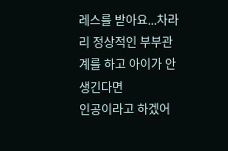레스를 받아요...차라리 정상적인 부부관계를 하고 아이가 안생긴다면
인공이라고 하겠어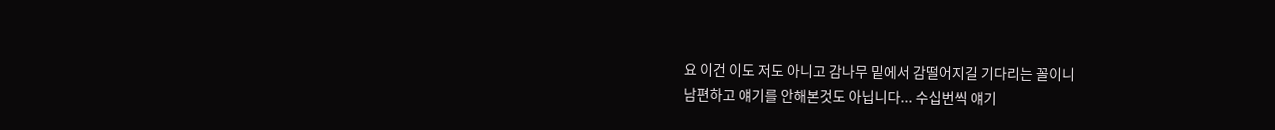요 이건 이도 저도 아니고 감나무 밑에서 감떨어지길 기다리는 꼴이니
남편하고 얘기를 안해본것도 아닙니다... 수십번씩 얘기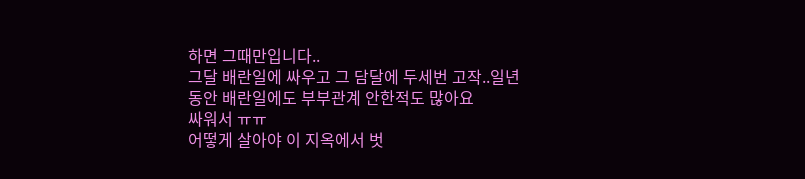하면 그때만입니다..
그달 배란일에 싸우고 그 담달에 두세번 고작..일년동안 배란일에도 부부관계 안한적도 많아요
싸워서 ㅠㅠ
어떻게 살아야 이 지옥에서 벗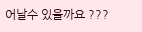어날수 있을까요 ???